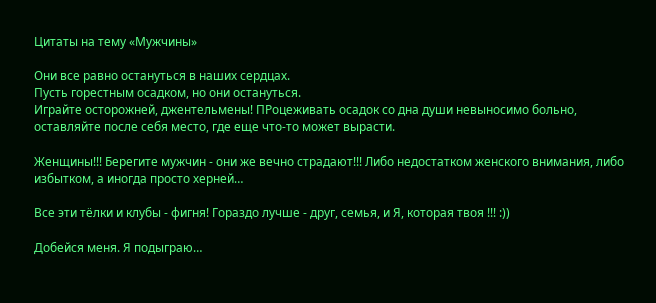Цитаты на тему «Мужчины»

Они все равно остануться в наших сердцах.
Пусть горестным осадком, но они остануться.
Играйте осторожней, джентельмены! ПРоцеживать осадок со дна души невыносимо больно, оставляйте после себя место, где еще что-то может вырасти.

Женщины!!! Берегите мужчин - они же вечно страдают!!! Либо недостатком женского внимания, либо избытком, а иногда просто херней…

Все эти тёлки и клубы - фигня! Гораздо лучше - друг, семья, и Я, которая твоя !!! :))

Добейся меня. Я подыграю…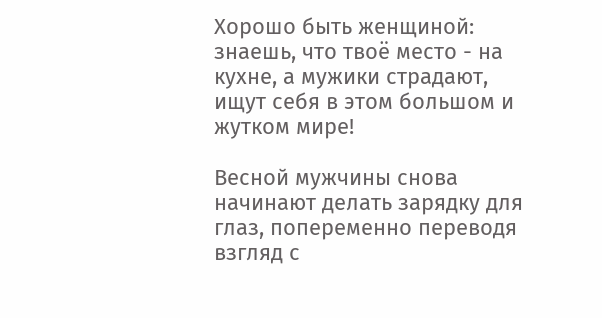Хорошо быть женщиной: знаешь, что твоё место - на кухне, а мужики страдают, ищут себя в этом большом и жутком мире!

Весной мужчины снова начинают делать зарядку для глаз, попеременно переводя взгляд с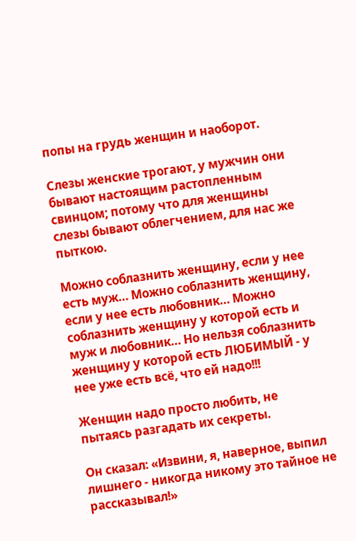попы на грудь женщин и наоборот.

Слезы женские трогают, у мужчин они бывают настоящим растопленным свинцом; потому что для женщины слезы бывают облегчением, для нас же пыткою.

Можно соблазнить женщину, если у нее есть муж… Можно соблазнить женщину, если у нее есть любовник… Можно соблазнить женщину у которой есть и муж и любовник… Но нельзя соблазнить женщину у которой есть ЛЮБИМЫЙ - у нее уже есть всё, что ей надо!!!

Женщин надо просто любить, не пытаясь разгадать их секреты.

Он сказал: «Извини, я, наверное, выпил лишнего - никогда никому это тайное не рассказывал!»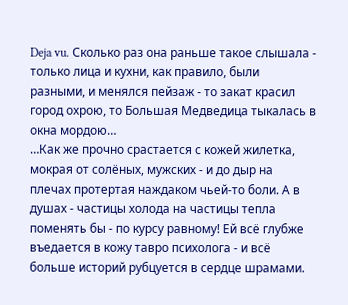Deja vu. Сколько раз она раньше такое слышала - только лица и кухни, как правило, были разными, и менялся пейзаж - то закат красил город охрою, то Большая Медведица тыкалась в окна мордою…
…Как же прочно срастается с кожей жилетка, мокрая от солёных, мужских - и до дыр на плечах протертая наждаком чьей-то боли. А в душах - частицы холода на частицы тепла поменять бы - по курсу равному! Ей всё глубже въедается в кожу тавро психолога - и всё больше историй рубцуется в сердце шрамами.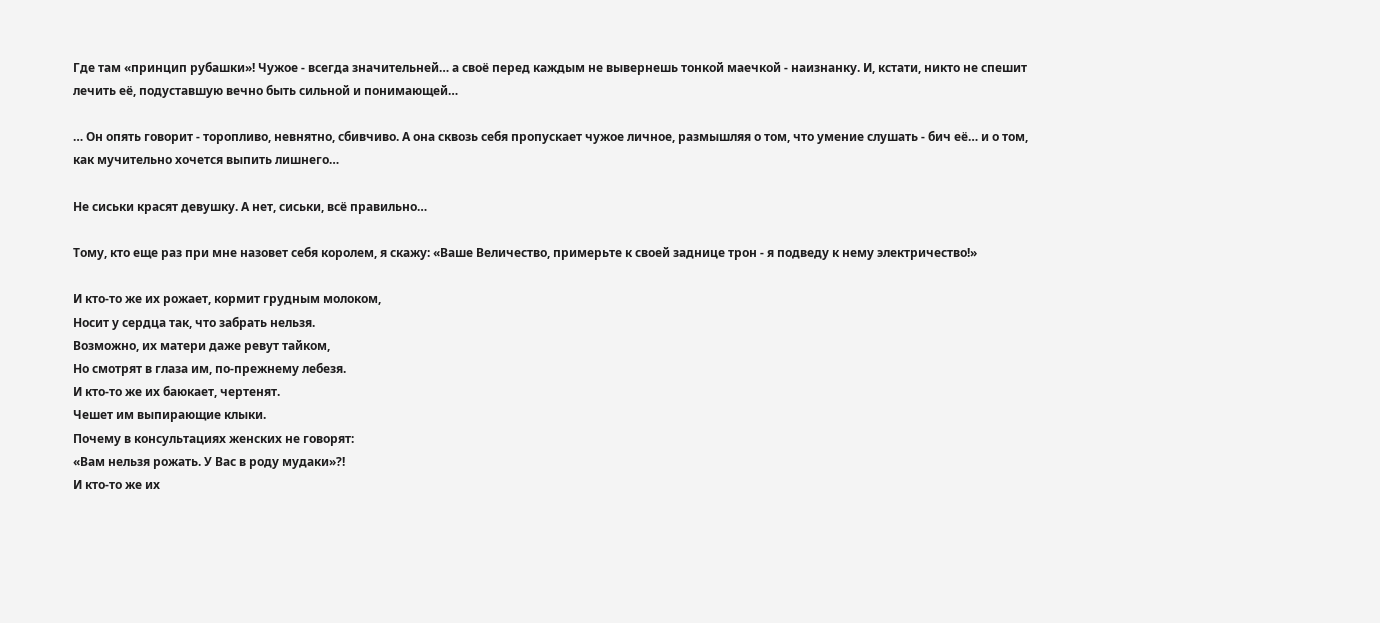Где там «принцип рубашки»! Чужое - всегда значительней… а своё перед каждым не вывернешь тонкой маечкой - наизнанку. И, кстати, никто не спешит лечить её, подуставшую вечно быть сильной и понимающей…

… Он опять говорит - торопливо, невнятно, сбивчиво. А она сквозь себя пропускает чужое личное, размышляя о том, что умение слушать - бич её… и о том, как мучительно хочется выпить лишнего…

Не сиськи красят девушку. А нет, сиськи, всё правильно…

Тому, кто еще раз при мне назовет себя королем, я скажу: «Ваше Величество, примерьте к своей заднице трон - я подведу к нему электричество!»

И кто-то же их рожает, кормит грудным молоком,
Носит у сердца так, что забрать нельзя.
Возможно, их матери даже ревут тайком,
Но смотрят в глаза им, по-прежнему лебезя.
И кто-то же их баюкает, чертенят.
Чешет им выпирающие клыки.
Почему в консультациях женских не говорят:
«Вам нельзя рожать. У Вас в роду мудаки»?!
И кто-то же их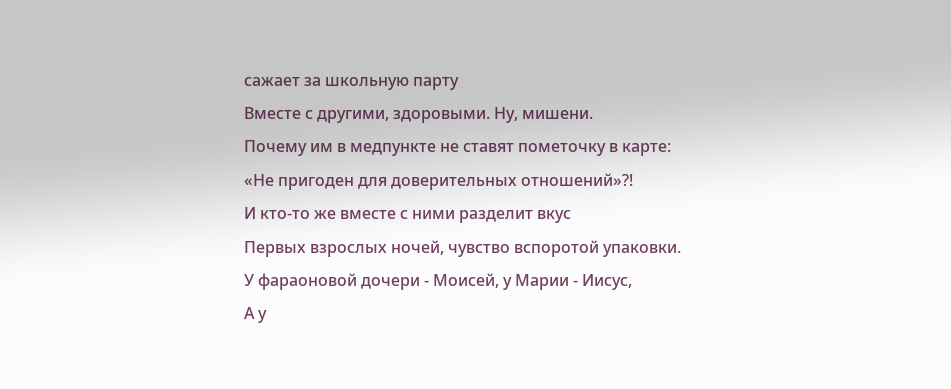сажает за школьную парту
Вместе с другими, здоровыми. Ну, мишени.
Почему им в медпункте не ставят пометочку в карте:
«Не пригоден для доверительных отношений»?!
И кто-то же вместе с ними разделит вкус
Первых взрослых ночей, чувство вспоротой упаковки.
У фараоновой дочери - Моисей, у Марии - Иисус,
А у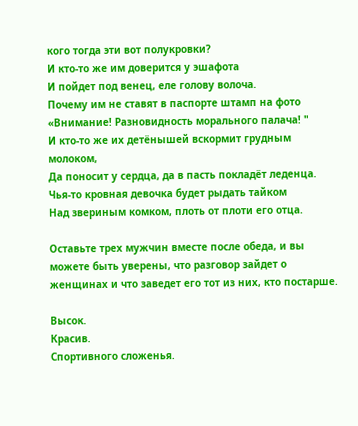кого тогда эти вот полукровки?
И кто-то же им доверится у эшафота
И пойдет под венец, еле голову волоча.
Почему им не ставят в паспорте штамп на фото
«Внимание! Разновидность морального палача! "
И кто-то же их детёнышей вскормит грудным молоком,
Да поносит у сердца, да в пасть покладёт леденца.
Чья-то кровная девочка будет рыдать тайком
Над звериным комком, плоть от плоти его отца.

Оставьте трех мужчин вместе после обеда, и вы можете быть уверены, что разговор зайдет о женщинах и что заведет его тот из них, кто постарше.

Высок.
Красив.
Спортивного сложенья.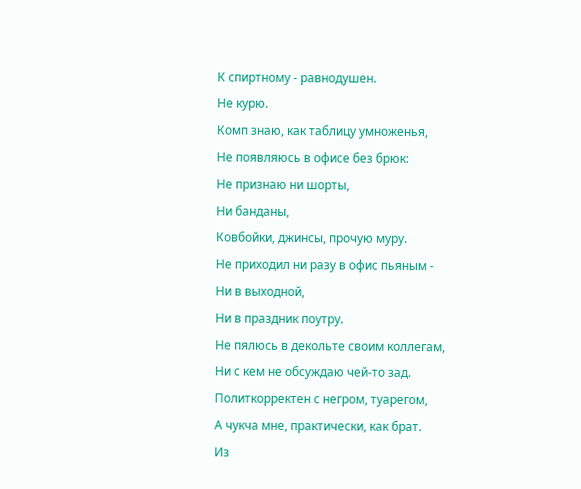К спиртному - равнодушен.
Не курю.
Комп знаю, как таблицу умноженья,
Не появляюсь в офисе без брюк:
Не признаю ни шорты,
Ни банданы,
Ковбойки, джинсы, прочую муру.
Не приходил ни разу в офис пьяным -
Ни в выходной,
Ни в праздник поутру.
Не пялюсь в декольте своим коллегам,
Ни с кем не обсуждаю чей-то зад.
Политкорректен с негром, туарегом,
А чукча мне, практически, как брат.
Из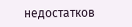недостатков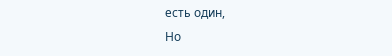есть один,
Но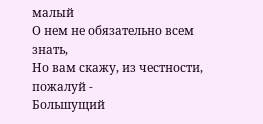малый
О нем не обязательно всем знать,
Но вам скажу, из честности, пожалуй -
Большущий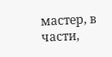мастер, в части,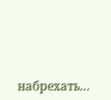набрехать…